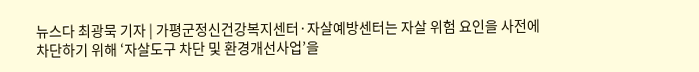뉴스다 최광묵 기자 | 가평군정신건강복지센터·자살예방센터는 자살 위험 요인을 사전에 차단하기 위해 ‘자살도구 차단 및 환경개선사업’을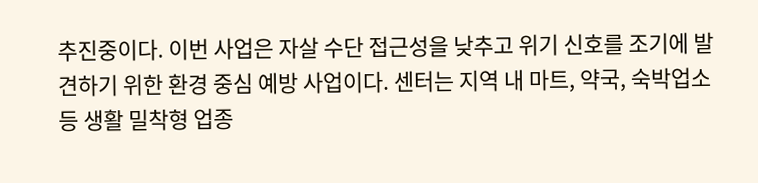추진중이다. 이번 사업은 자살 수단 접근성을 낮추고 위기 신호를 조기에 발견하기 위한 환경 중심 예방 사업이다. 센터는 지역 내 마트, 약국, 숙박업소 등 생활 밀착형 업종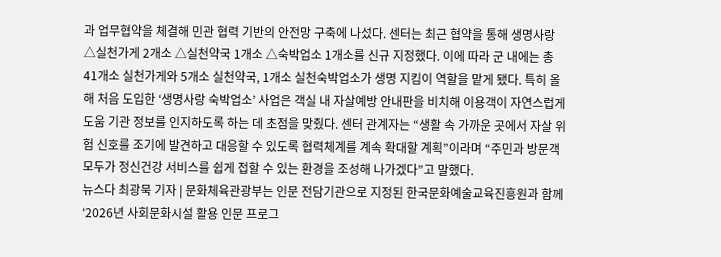과 업무협약을 체결해 민관 협력 기반의 안전망 구축에 나섰다. 센터는 최근 협약을 통해 생명사랑 △실천가게 2개소 △실천약국 1개소 △숙박업소 1개소를 신규 지정했다. 이에 따라 군 내에는 총 41개소 실천가게와 5개소 실천약국, 1개소 실천숙박업소가 생명 지킴이 역할을 맡게 됐다. 특히 올해 처음 도입한 ‘생명사랑 숙박업소’ 사업은 객실 내 자살예방 안내판을 비치해 이용객이 자연스럽게 도움 기관 정보를 인지하도록 하는 데 초점을 맞췄다. 센터 관계자는 “생활 속 가까운 곳에서 자살 위험 신호를 조기에 발견하고 대응할 수 있도록 협력체계를 계속 확대할 계획”이라며 “주민과 방문객 모두가 정신건강 서비스를 쉽게 접할 수 있는 환경을 조성해 나가겠다”고 말했다.
뉴스다 최광묵 기자 | 문화체육관광부는 인문 전담기관으로 지정된 한국문화예술교육진흥원과 함께 ‘2026년 사회문화시설 활용 인문 프로그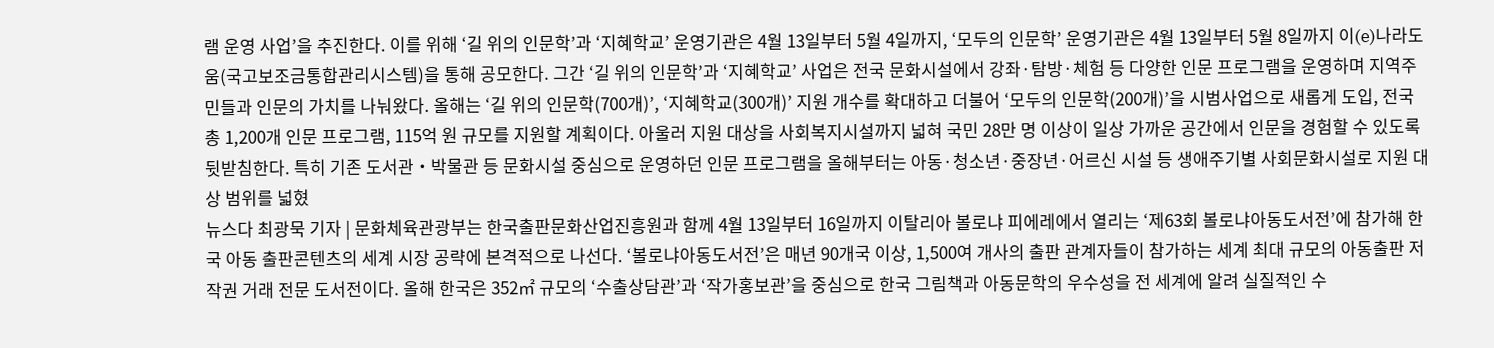램 운영 사업’을 추진한다. 이를 위해 ‘길 위의 인문학’과 ‘지혜학교’ 운영기관은 4월 13일부터 5월 4일까지, ‘모두의 인문학’ 운영기관은 4월 13일부터 5월 8일까지 이(e)나라도움(국고보조금통합관리시스템)을 통해 공모한다. 그간 ‘길 위의 인문학’과 ‘지혜학교’ 사업은 전국 문화시설에서 강좌·탐방·체험 등 다양한 인문 프로그램을 운영하며 지역주민들과 인문의 가치를 나눠왔다. 올해는 ‘길 위의 인문학(700개)’, ‘지혜학교(300개)’ 지원 개수를 확대하고 더불어 ‘모두의 인문학(200개)’을 시범사업으로 새롭게 도입, 전국 총 1,200개 인문 프로그램, 115억 원 규모를 지원할 계획이다. 아울러 지원 대상을 사회복지시설까지 넓혀 국민 28만 명 이상이 일상 가까운 공간에서 인문을 경험할 수 있도록 뒷받침한다. 특히 기존 도서관‧박물관 등 문화시설 중심으로 운영하던 인문 프로그램을 올해부터는 아동·청소년·중장년·어르신 시설 등 생애주기별 사회문화시설로 지원 대상 범위를 넓혔
뉴스다 최광묵 기자 | 문화체육관광부는 한국출판문화산업진흥원과 함께 4월 13일부터 16일까지 이탈리아 볼로냐 피에레에서 열리는 ‘제63회 볼로냐아동도서전’에 참가해 한국 아동 출판콘텐츠의 세계 시장 공략에 본격적으로 나선다. ‘볼로냐아동도서전’은 매년 90개국 이상, 1,500여 개사의 출판 관계자들이 참가하는 세계 최대 규모의 아동출판 저작권 거래 전문 도서전이다. 올해 한국은 352㎡ 규모의 ‘수출상담관’과 ‘작가홍보관’을 중심으로 한국 그림책과 아동문학의 우수성을 전 세계에 알려 실질적인 수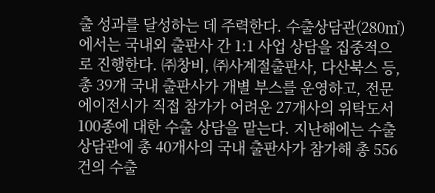출 성과를 달성하는 데 주력한다. 수출상담관(280㎡)에서는 국내외 출판사 간 1:1 사업 상담을 집중적으로 진행한다. ㈜창비, ㈜사계절출판사, 다산북스 등, 총 39개 국내 출판사가 개별 부스를 운영하고, 전문 에이전시가 직접 참가가 어려운 27개사의 위탁도서 100종에 대한 수출 상담을 맡는다. 지난해에는 수출상담관에 총 40개사의 국내 출판사가 참가해 총 556건의 수출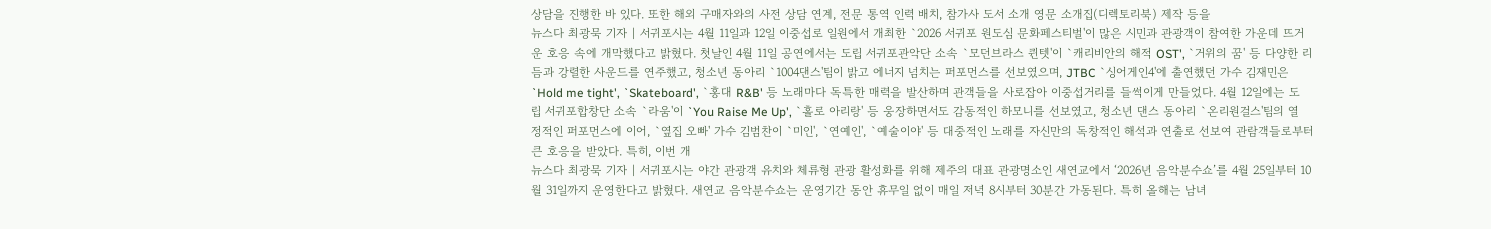상담을 진행한 바 있다. 또한 해외 구매자와의 사전 상담 연계, 전문 통역 인력 배치, 참가사 도서 소개 영문 소개집(디렉토리북) 제작 등을
뉴스다 최광묵 기자 | 서귀포시는 4월 11일과 12일 이중섭로 일원에서 개최한 `2026 서귀포 원도심 문화페스티벌'이 많은 시민과 관광객이 참여한 가운데 뜨거운 호응 속에 개막했다고 밝혔다. 첫날인 4월 11일 공연에서는 도립 서귀포관악단 소속 `모던브라스 퀸텟'이 `캐리비안의 해적 OST', `거위의 꿈' 등 다양한 리듬과 강렬한 사운드를 연주했고, 청소년 동아리 `1004댄스'팀이 밝고 에너지 넘치는 퍼포먼스를 선보였으며, JTBC `싱어게인4'에 출연했던 가수 김재민은 `Hold me tight', `Skateboard', `홍대 R&B' 등 노래마다 독특한 매력을 발산하며 관객들을 사로잡아 이중섭거리를 들썩이게 만들었다. 4월 12일에는 도립 서귀포합창단 소속 `라움'이 `You Raise Me Up', `홀로 아리랑' 등 웅장하면서도 감동적인 하모니를 선보였고, 청소년 댄스 동아리 `온리원걸스'팀의 열정적인 퍼포먼스에 이어, `옆집 오빠' 가수 김범찬이 `미인', `연예인', `예술이야' 등 대중적인 노래를 자신만의 독창적인 해석과 연출로 선보여 관람객들로부터 큰 호응을 받았다. 특히, 이번 개
뉴스다 최광묵 기자 | 서귀포시는 야간 관광객 유치와 체류형 관광 활성화를 위해 제주의 대표 관광명소인 새연교에서 ‘2026년 음악분수쇼’를 4월 25일부터 10월 31일까지 운영한다고 밝혔다. 새연교 음악분수쇼는 운영기간 동안 휴무일 없이 매일 저녁 8시부터 30분간 가동된다. 특히 올해는 남녀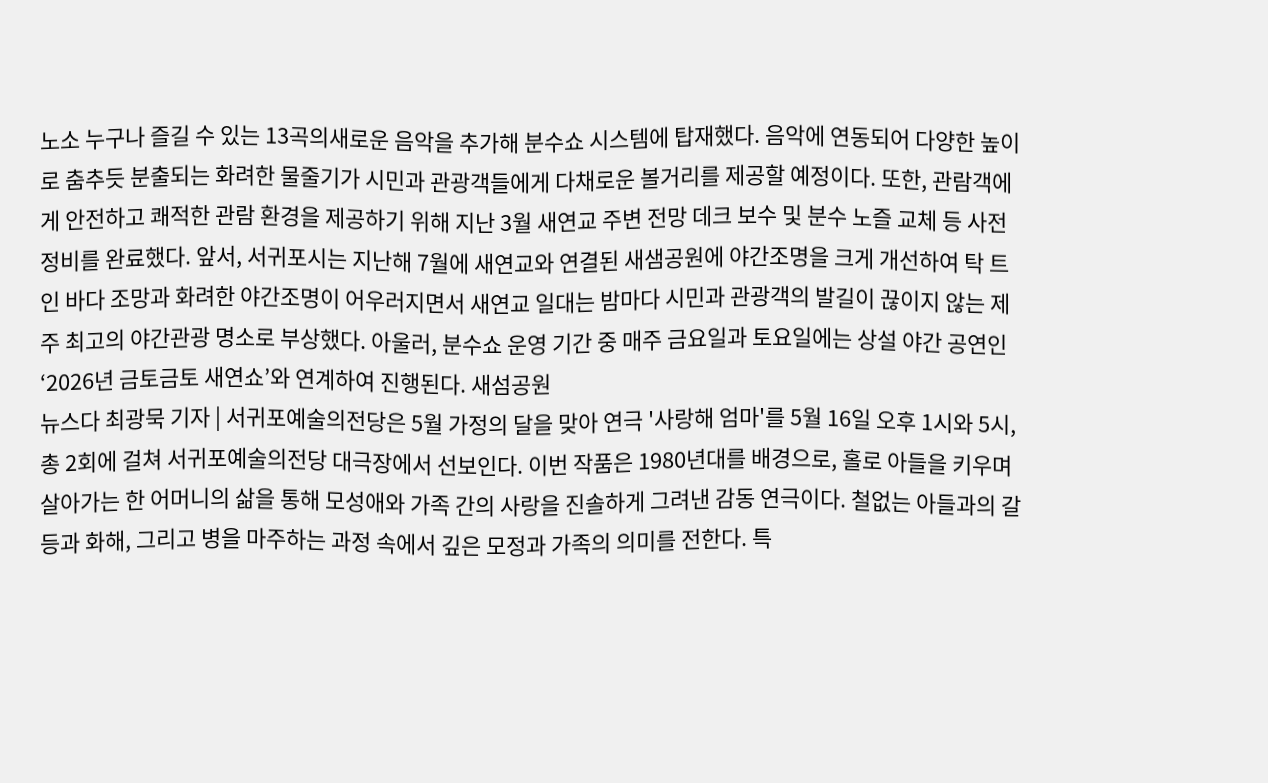노소 누구나 즐길 수 있는 13곡의새로운 음악을 추가해 분수쇼 시스템에 탑재했다. 음악에 연동되어 다양한 높이로 춤추듯 분출되는 화려한 물줄기가 시민과 관광객들에게 다채로운 볼거리를 제공할 예정이다. 또한, 관람객에게 안전하고 쾌적한 관람 환경을 제공하기 위해 지난 3월 새연교 주변 전망 데크 보수 및 분수 노즐 교체 등 사전 정비를 완료했다. 앞서, 서귀포시는 지난해 7월에 새연교와 연결된 새샘공원에 야간조명을 크게 개선하여 탁 트인 바다 조망과 화려한 야간조명이 어우러지면서 새연교 일대는 밤마다 시민과 관광객의 발길이 끊이지 않는 제주 최고의 야간관광 명소로 부상했다. 아울러, 분수쇼 운영 기간 중 매주 금요일과 토요일에는 상설 야간 공연인 ‘2026년 금토금토 새연쇼’와 연계하여 진행된다. 새섬공원
뉴스다 최광묵 기자 | 서귀포예술의전당은 5월 가정의 달을 맞아 연극 '사랑해 엄마'를 5월 16일 오후 1시와 5시, 총 2회에 걸쳐 서귀포예술의전당 대극장에서 선보인다. 이번 작품은 1980년대를 배경으로, 홀로 아들을 키우며 살아가는 한 어머니의 삶을 통해 모성애와 가족 간의 사랑을 진솔하게 그려낸 감동 연극이다. 철없는 아들과의 갈등과 화해, 그리고 병을 마주하는 과정 속에서 깊은 모정과 가족의 의미를 전한다. 특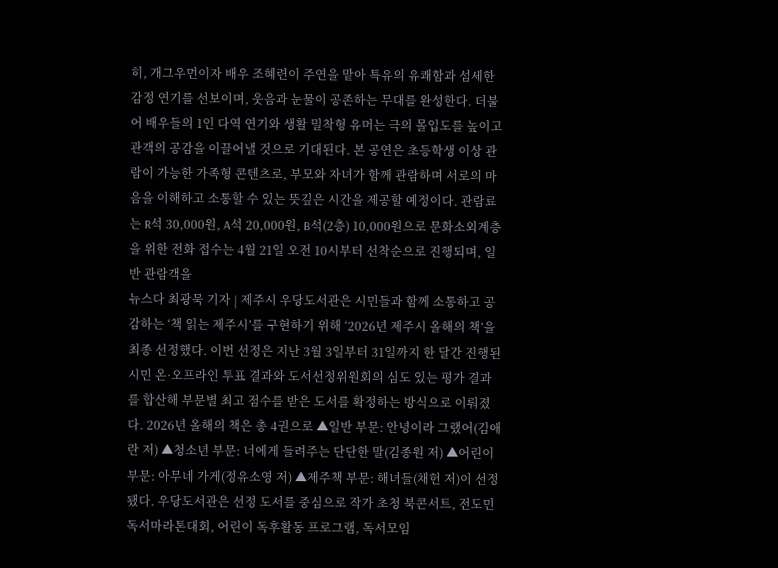히, 개그우먼이자 배우 조혜련이 주연을 맡아 특유의 유쾌함과 섬세한 감정 연기를 선보이며, 웃음과 눈물이 공존하는 무대를 완성한다. 더불어 배우들의 1인 다역 연기와 생활 밀착형 유머는 극의 몰입도를 높이고 관객의 공감을 이끌어낼 것으로 기대된다. 본 공연은 초등학생 이상 관람이 가능한 가족형 콘텐츠로, 부모와 자녀가 함께 관람하며 서로의 마음을 이해하고 소통할 수 있는 뜻깊은 시간을 제공할 예정이다. 관람료는 R석 30,000원, A석 20,000원, B석(2층) 10,000원으로 문화소외계층을 위한 전화 접수는 4월 21일 오전 10시부터 선착순으로 진행되며, 일반 관람객을
뉴스다 최광묵 기자 | 제주시 우당도서관은 시민들과 함께 소통하고 공감하는 ‘책 읽는 제주시’를 구현하기 위해 ‘2026년 제주시 올해의 책’을 최종 선정했다. 이번 선정은 지난 3월 3일부터 31일까지 한 달간 진행된 시민 온·오프라인 투표 결과와 도서선정위원회의 심도 있는 평가 결과를 합산해 부문별 최고 점수를 받은 도서를 확정하는 방식으로 이뤄졌다. 2026년 올해의 책은 총 4권으로 ▲일반 부문: 안녕이라 그랬어(김애란 저) ▲청소년 부문: 너에게 들려주는 단단한 말(김종원 저) ▲어린이 부문: 아무네 가게(정유소영 저) ▲제주책 부문: 해녀들(채헌 저)이 선정됐다. 우당도서관은 선정 도서를 중심으로 작가 초청 북콘서트, 전도민 독서마라톤대회, 어린이 독후활동 프로그램, 독서모임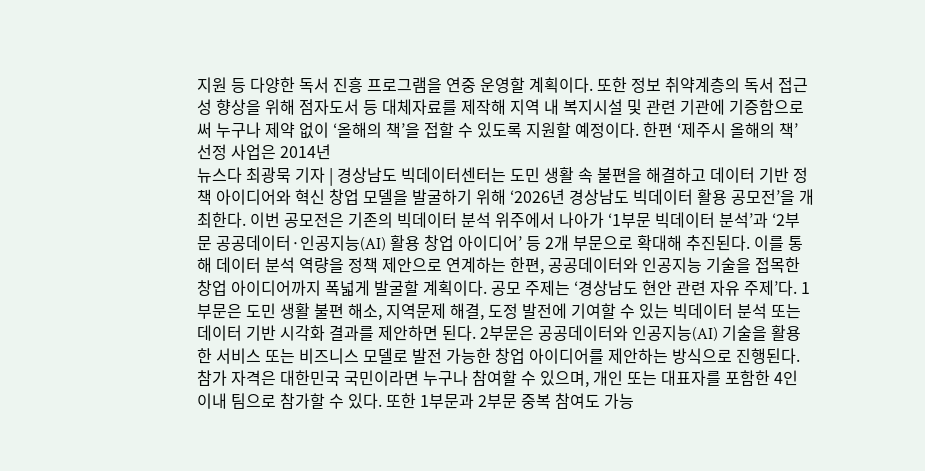지원 등 다양한 독서 진흥 프로그램을 연중 운영할 계획이다. 또한 정보 취약계층의 독서 접근성 향상을 위해 점자도서 등 대체자료를 제작해 지역 내 복지시설 및 관련 기관에 기증함으로써 누구나 제약 없이 ‘올해의 책’을 접할 수 있도록 지원할 예정이다. 한편 ‘제주시 올해의 책’ 선정 사업은 2014년
뉴스다 최광묵 기자 | 경상남도 빅데이터센터는 도민 생활 속 불편을 해결하고 데이터 기반 정책 아이디어와 혁신 창업 모델을 발굴하기 위해 ‘2026년 경상남도 빅데이터 활용 공모전’을 개최한다. 이번 공모전은 기존의 빅데이터 분석 위주에서 나아가 ‘1부문 빅데이터 분석’과 ‘2부문 공공데이터·인공지능(AI) 활용 창업 아이디어’ 등 2개 부문으로 확대해 추진된다. 이를 통해 데이터 분석 역량을 정책 제안으로 연계하는 한편, 공공데이터와 인공지능 기술을 접목한 창업 아이디어까지 폭넓게 발굴할 계획이다. 공모 주제는 ‘경상남도 현안 관련 자유 주제’다. 1부문은 도민 생활 불편 해소, 지역문제 해결, 도정 발전에 기여할 수 있는 빅데이터 분석 또는 데이터 기반 시각화 결과를 제안하면 된다. 2부문은 공공데이터와 인공지능(AI) 기술을 활용한 서비스 또는 비즈니스 모델로 발전 가능한 창업 아이디어를 제안하는 방식으로 진행된다. 참가 자격은 대한민국 국민이라면 누구나 참여할 수 있으며, 개인 또는 대표자를 포함한 4인 이내 팀으로 참가할 수 있다. 또한 1부문과 2부문 중복 참여도 가능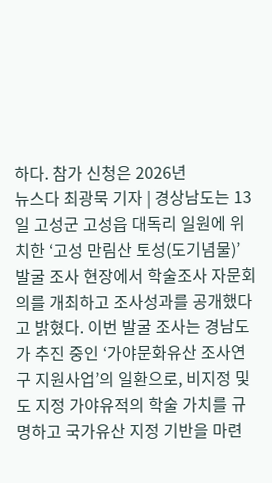하다. 참가 신청은 2026년
뉴스다 최광묵 기자 | 경상남도는 13일 고성군 고성읍 대독리 일원에 위치한 ‘고성 만림산 토성(도기념물)’ 발굴 조사 현장에서 학술조사 자문회의를 개최하고 조사성과를 공개했다고 밝혔다. 이번 발굴 조사는 경남도가 추진 중인 ‘가야문화유산 조사연구 지원사업’의 일환으로, 비지정 및 도 지정 가야유적의 학술 가치를 규명하고 국가유산 지정 기반을 마련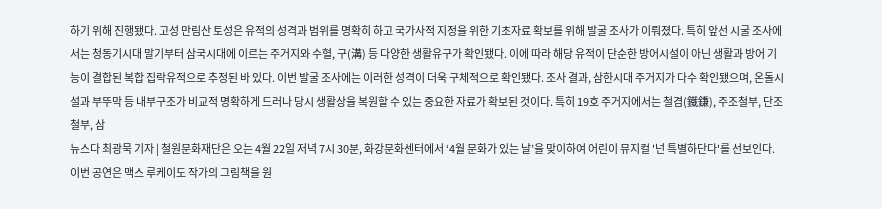하기 위해 진행됐다. 고성 만림산 토성은 유적의 성격과 범위를 명확히 하고 국가사적 지정을 위한 기초자료 확보를 위해 발굴 조사가 이뤄졌다. 특히 앞선 시굴 조사에서는 청동기시대 말기부터 삼국시대에 이르는 주거지와 수혈, 구(溝) 등 다양한 생활유구가 확인됐다. 이에 따라 해당 유적이 단순한 방어시설이 아닌 생활과 방어 기능이 결합된 복합 집락유적으로 추정된 바 있다. 이번 발굴 조사에는 이러한 성격이 더욱 구체적으로 확인됐다. 조사 결과, 삼한시대 주거지가 다수 확인됐으며, 온돌시설과 부뚜막 등 내부구조가 비교적 명확하게 드러나 당시 생활상을 복원할 수 있는 중요한 자료가 확보된 것이다. 특히 19호 주거지에서는 철겸(鐵鎌), 주조철부, 단조철부, 삼
뉴스다 최광묵 기자 | 철원문화재단은 오는 4월 22일 저녁 7시 30분, 화강문화센터에서 ‘4월 문화가 있는 날’을 맞이하여 어린이 뮤지컬 '넌 특별하단다'를 선보인다. 이번 공연은 맥스 루케이도 작가의 그림책을 원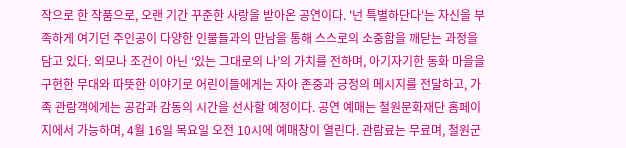작으로 한 작품으로, 오랜 기간 꾸준한 사랑을 받아온 공연이다. '넌 특별하단다'는 자신을 부족하게 여기던 주인공이 다양한 인물들과의 만남을 통해 스스로의 소중함을 깨닫는 과정을 담고 있다. 외모나 조건이 아닌 ‘있는 그대로의 나’의 가치를 전하며, 아기자기한 동화 마을을 구현한 무대와 따뜻한 이야기로 어린이들에게는 자아 존중과 긍정의 메시지를 전달하고, 가족 관람객에게는 공감과 감동의 시간을 선사할 예정이다. 공연 예매는 철원문화재단 홈페이지에서 가능하며, 4월 16일 목요일 오전 10시에 예매창이 열린다. 관람료는 무료며, 철원군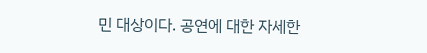민 대상이다. 공연에 대한 자세한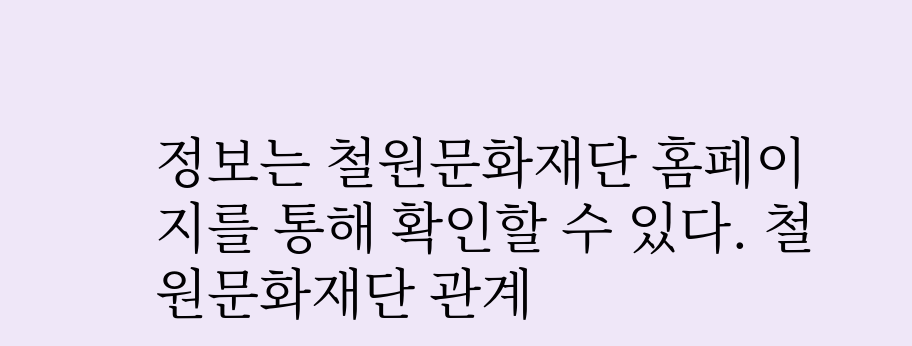정보는 철원문화재단 홈페이지를 통해 확인할 수 있다. 철원문화재단 관계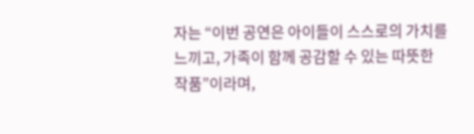자는 “이번 공연은 아이들이 스스로의 가치를 느끼고, 가족이 함께 공감할 수 있는 따뜻한 작품”이라며,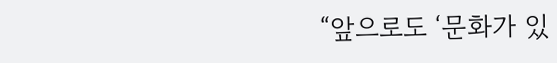“앞으로도 ‘문화가 있